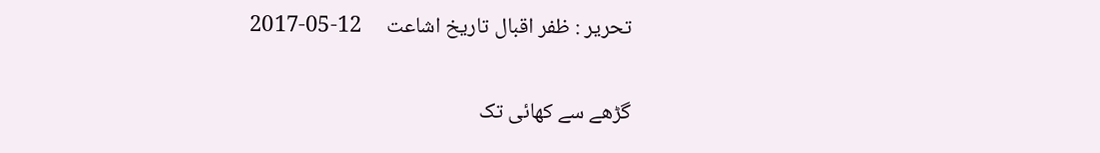تحریر : ظفر اقبال تاریخ اشاعت     12-05-2017

گڑھے سے کھائی تک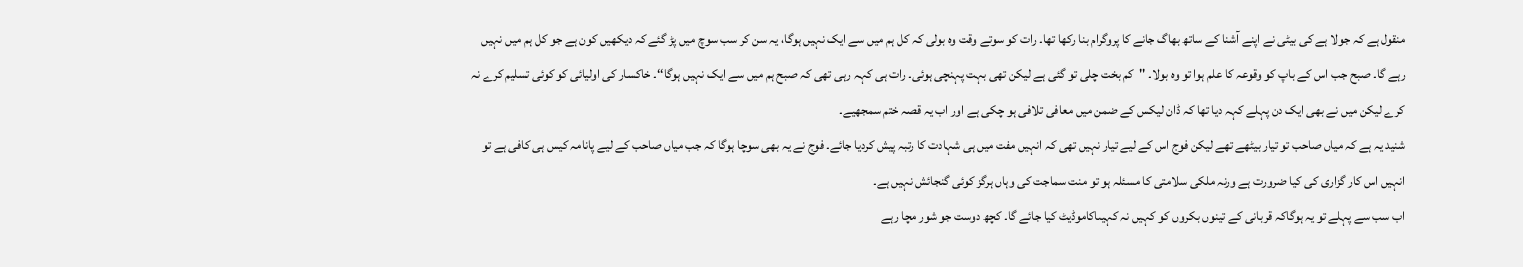منقول ہے کہ جولا ہے کی بیٹی نے اپنے آشنا کے ساتھ بھاگ جانے کا پروگرام بنا رکھا تھا۔ رات کو سوتے وقت وہ بولی کہ کل ہم میں سے ایک نہیں ہوگا، یہ سن کر سب سوچ میں پڑ گئے کہ دیکھیں کون ہے جو کل ہم میں نہیں رہے گا۔ صبح جب اس کے باپ کو وقوعہ کا علم ہوا تو وہ بولا۔ ''کم بخت چلی تو گئی ہے لیکن تھی بہت پہنچی ہوئی۔ رات ہی کہہ رہی تھی کہ صبح ہم میں سے ایک نہیں ہوگا‘‘۔ خاکسار کی اولیائی کو کوئی تسلیم کرے نہ کرے لیکن میں نے بھی ایک دن پہلے کہہ دیا تھا کہ ڈان لیکس کے ضمن میں معافی تلافی ہو چکی ہے اور اب یہ قصہ ختم سمجھیے۔
شنید یہ ہے کہ میاں صاحب تو تیار بیٹھے تھے لیکن فوج اس کے لیے تیار نہیں تھی کہ انہیں مفت میں ہی شہادت کا رتبہ پیش کردیا جائے۔ فوج نے یہ بھی سوچا ہوگا کہ جب میاں صاحب کے لیے پانامہ کیس ہی کافی ہے تو انہیں اس کار گزاری کی کیا ضرورت ہے ورنہ ملکی سلامتی کا مسئلہ ہو تو منت سماجت کی وہاں ہرگز کوئی گنجائش نہیں ہے۔
اب سب سے پہلے تو یہ ہوگاکہ قربانی کے تینوں بکروں کو کہیں نہ کہیںاکاموڈیٹ کیا جائے گا۔ کچھ دوست جو شور مچا رہے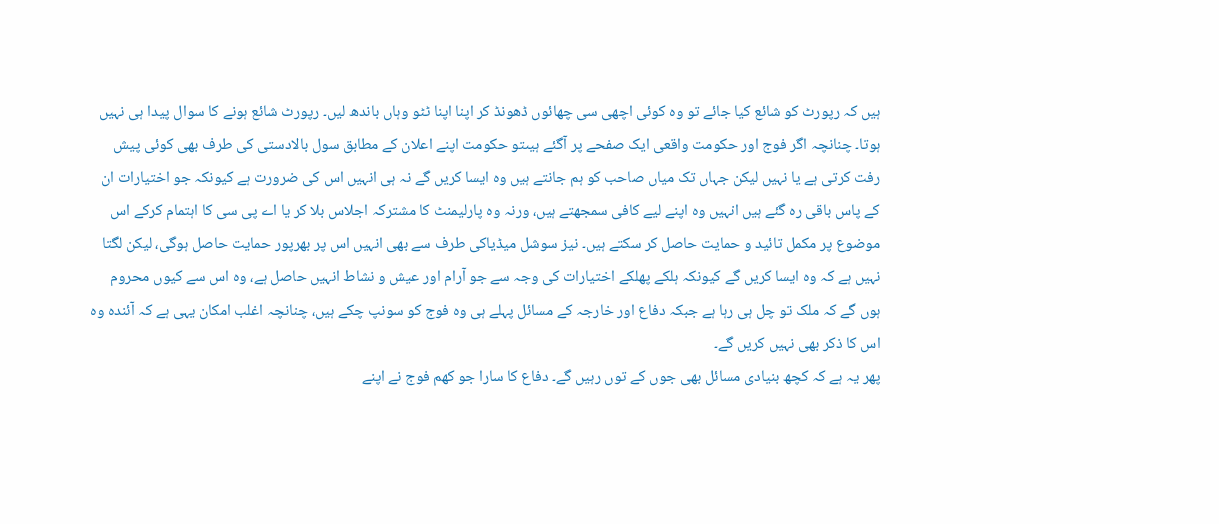ہیں کہ رپورٹ کو شائع کیا جائے تو وہ کوئی اچھی سی چھائوں ڈھونڈ کر اپنا اپنا ٹٹو وہاں باندھ لیں۔ رپورٹ شائع ہونے کا سوال پیدا ہی نہیں ہوتا۔ چنانچہ اگر فوج اور حکومت واقعی ایک صفحے پر آگئے ہیںتو حکومت اپنے اعلان کے مطابق سول بالادستی کی طرف بھی کوئی پیش رفت کرتی ہے یا نہیں لیکن جہاں تک میاں صاحب کو ہم جانتے ہیں وہ ایسا کریں گے نہ ہی انہیں اس کی ضرورت ہے کیونکہ جو اختیارات ان کے پاس باقی رہ گئے ہیں انہیں وہ اپنے لیے کافی سمجھتے ہیں، ورنہ وہ پارلیمنٹ کا مشترکہ اجلاس بلا کر یا اے پی سی کا اہتمام کرکے اس موضوع پر مکمل تائید و حمایت حاصل کر سکتے ہیں۔ نیز سوشل میڈیاکی طرف سے بھی انہیں اس پر بھرپور حمایت حاصل ہوگی، لیکن لگتا نہیں ہے کہ وہ ایسا کریں گے کیونکہ ہلکے پھلکے اختیارات کی وجہ سے جو آرام اور عیش و نشاط انہیں حاصل ہے، وہ اس سے کیوں محروم ہوں گے کہ ملک تو چل ہی رہا ہے جبکہ دفاع اور خارجہ کے مسائل پہلے ہی وہ فوج کو سونپ چکے ہیں، چنانچہ اغلب امکان یہی ہے کہ آئندہ وہ اس کا ذکر بھی نہیں کریں گے۔
پھر یہ ہے کہ کچھ بنیادی مسائل بھی جوں کے توں رہیں گے۔ دفاع کا سارا جو کھم فوج نے اپنے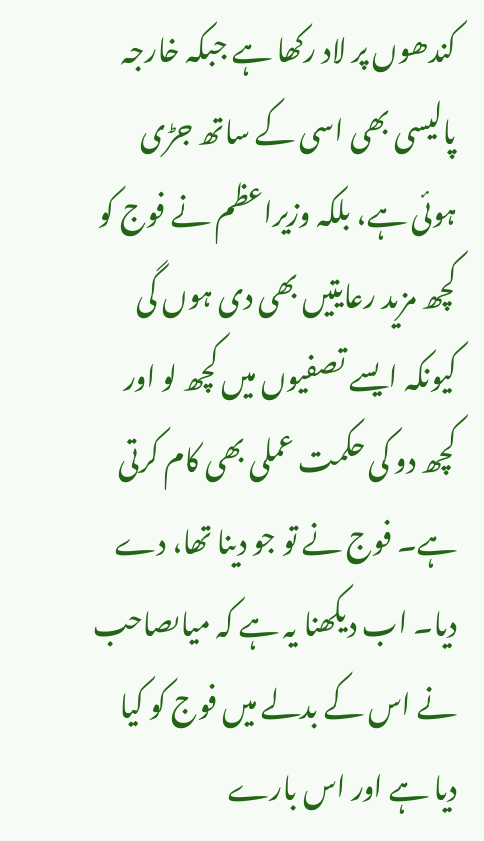کندھوں پر لاد رکھا ہے جبکہ خارجہ پالیسی بھی اسی کے ساتھ جڑی ہوئی ہے، بلکہ وزیراعظم نے فوج کو کچھ مزید رعایتیں بھی دی ہوں گی کیونکہ ایسے تصفیوں میں کچھ لو اور کچھ دو کی حکمت عملی بھی کام کرتی ہے۔ فوج نے تو جو دینا تھا، دے دیا۔ اب دیکھنا یہ ہے کہ میاںصاحب نے اس کے بدلے میں فوج کو کیا دیا ہے اور اس بارے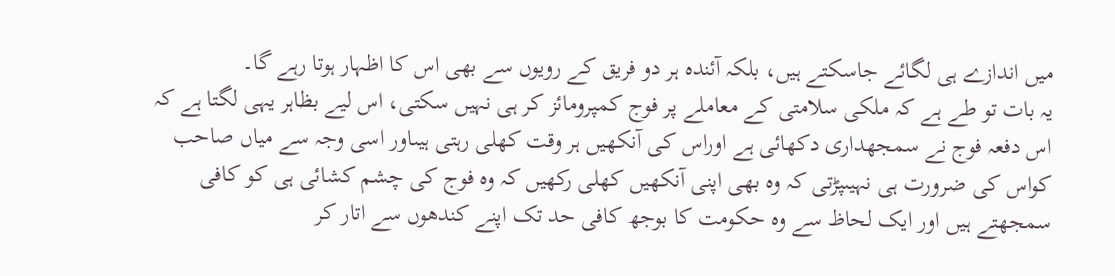میں اندازے ہی لگائے جاسکتے ہیں، بلکہ آئندہ ہر دو فریق کے رویوں سے بھی اس کا اظہار ہوتا رہے گا۔
یہ بات تو طے ہے کہ ملکی سلامتی کے معاملے پر فوج کمپرومائز کر ہی نہیں سکتی، اس لیے بظاہر یہی لگتا ہے کہ اس دفعہ فوج نے سمجھداری دکھائی ہے اوراس کی آنکھیں ہر وقت کھلی رہتی ہیںاور اسی وجہ سے میاں صاحب کواس کی ضرورت ہی نہیںپڑتی کہ وہ بھی اپنی آنکھیں کھلی رکھیں کہ وہ فوج کی چشم کشائی ہی کو کافی سمجھتے ہیں اور ایک لحاظ سے وہ حکومت کا بوجھ کافی حد تک اپنے کندھوں سے اتار کر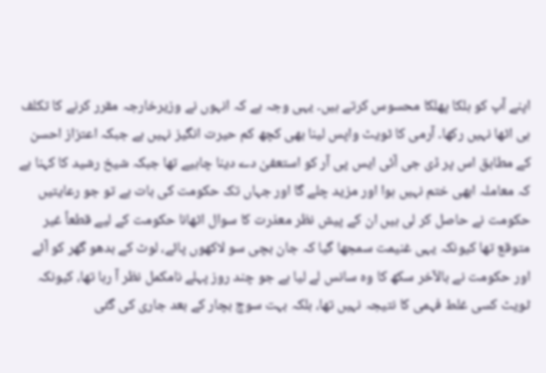اپنے آپ کو ہلکا پھلکا محسوس کرتے ہیں۔ یہی وجہ ہے کہ انہوں نے وزیرخارجہ مقرر کرنے کا تکلف ہی اٹھا نہیں رکھا۔ آرمی کا ٹویٹ واپس لینا بھی کچھ کم حیرت انگیز نہیں ہے جبکہ اعتزاز احسن کے مطابق اس پر ڈی جی آئی ایس پی آر کو استعفیٰ دے دینا چاہیے تھا جبکہ شیخ رشید کا کہنا ہے کہ معاملہ ابھی ختم نہیں ہوا اور مزید چلے گا اور جہاں تک حکومت کی بات ہے تو جو رعایتیں حکومت نے حاصل کر لی ہیں ان کے پیش نظر معذرت کا سوال اٹھانا حکومت کے لیے قطعاً غیر متوقع تھا کیونکہ یہی غنیمت سمجھا گیا کہ جان بچی سو لاکھوں پائے، لوٹ کے بدھو گھر کو آئے اور حکومت نے بالآخر سکھ کا وہ سانس لے لیا ہے جو چند روز پہلے نامکمل نظر آ رہا تھا، کیونکہ ٹویٹ کسی غلط فہمی کا نتیجہ نہیں تھا، بلکہ بہت سوچ بچار کے بعد جاری کی گئی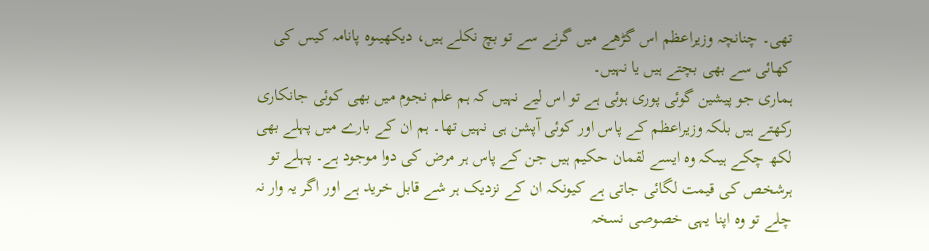تھی۔ چنانچہ وزیراعظم اس گڑھے میں گرنے سے تو بچ نکلے ہیں، دیکھیںوہ پانامہ کیس کی کھائی سے بھی بچتے ہیں یا نہیں۔
ہماری جو پیشین گوئی پوری ہوئی ہے تو اس لیے نہیں کہ ہم علم نجوم میں بھی کوئی جانکاری رکھتے ہیں بلکہ وزیراعظم کے پاس اور کوئی آپشن ہی نہیں تھا۔ ہم ان کے بارے میں پہلے بھی لکھ چکے ہیںکہ وہ ایسے لقمان حکیم ہیں جن کے پاس ہر مرض کی دوا موجود ہے۔ پہلے تو ہرشخص کی قیمت لگائی جاتی ہے کیونکہ ان کے نزدیک ہر شے قابل خرید ہے اور اگر یہ وار نہ چلے تو وہ اپنا یہی خصوصی نسخہ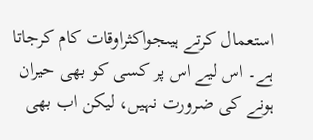استعمال کرتے ہیںجواکثراوقات کام کرجاتا ہے۔ اس لیے اس پر کسی کو بھی حیران ہونے کی ضرورت نہیں، لیکن اب بھی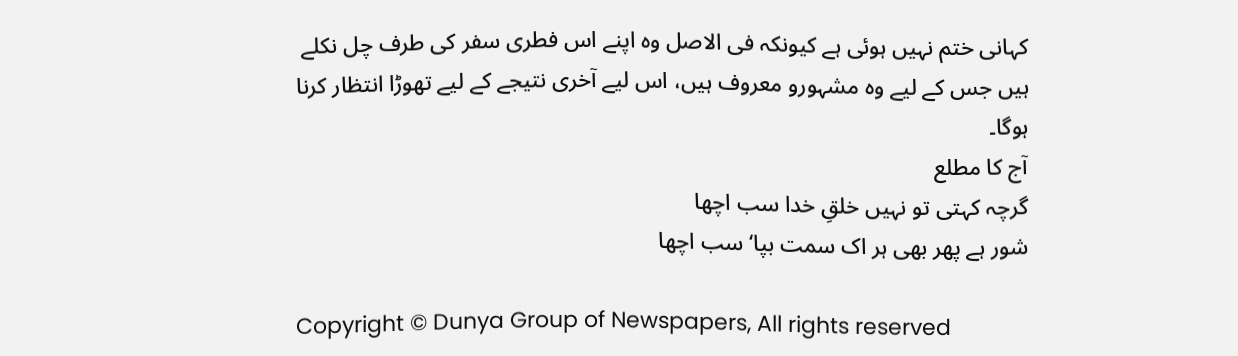کہانی ختم نہیں ہوئی ہے کیونکہ فی الاصل وہ اپنے اس فطری سفر کی طرف چل نکلے ہیں جس کے لیے وہ مشہورو معروف ہیں، اس لیے آخری نتیجے کے لیے تھوڑا انتظار کرنا ہوگا۔
آج کا مطلع
گرچہ کہتی تو نہیں خلقِ خدا سب اچھا
شور ہے پھر بھی ہر اک سمت بپا‘ سب اچھا

Copyright © Dunya Group of Newspapers, All rights reserved